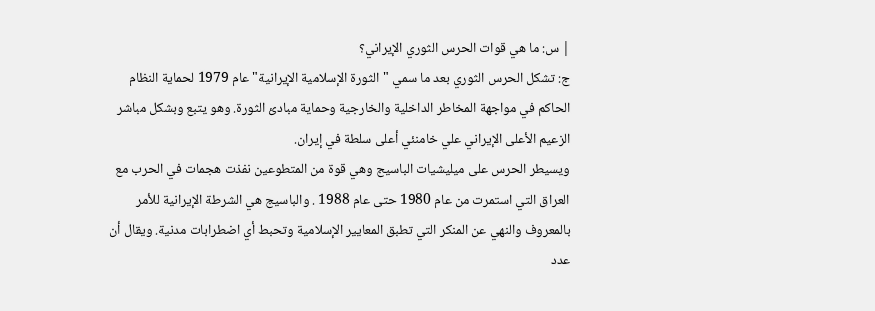| س: ما هي قوات الحرس الثوري الإيراني؟
ج: تشكل الحرس الثوري بعد ما سمي "الثورة الإسلامية الإيرانية" عام 1979 لحماية النظام الحاكم في مواجهة المخاطر الداخلية والخارجية وحماية مبادئ الثورة. وهو يتبع وبشكل مباشر الزعيم الأعلى الإيراني علي خامنئي أعلى سلطة في إيران.
ويسيطر الحرس على ميليشيات الباسيج وهي قوة من المتطوعين نفذت هجمات في الحرب مع العراق التي استمرت من عام 1980 حتى عام 1988 . والباسيج هي الشرطة الإيرانية للأمر بالمعروف والنهي عن المنكر التي تطبق المعايير الإسلامية وتحبط أي اضطرابات مدنية. ويقال أن عدد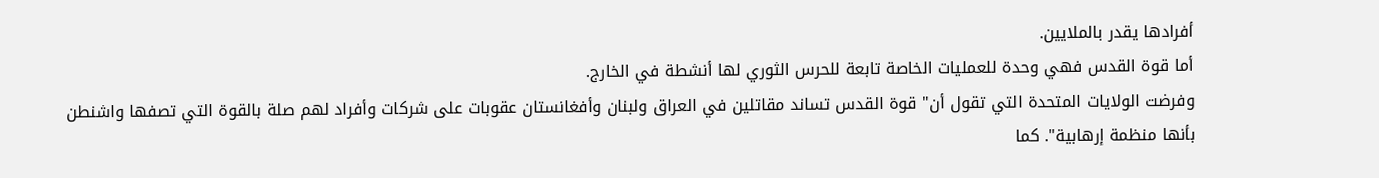أفرادها يقدر بالملايين.
أما قوة القدس فهي وحدة للعمليات الخاصة تابعة للحرس الثوري لها أنشطة في الخارج.
وفرضت الولايات المتحدة التي تقول أن" قوة القدس تساند مقاتلين في العراق ولبنان وأفغانستان عقوبات على شركات وأفراد لهم صلة بالقوة التي تصفها واشنطن بأنها منظمة إرهابية". كما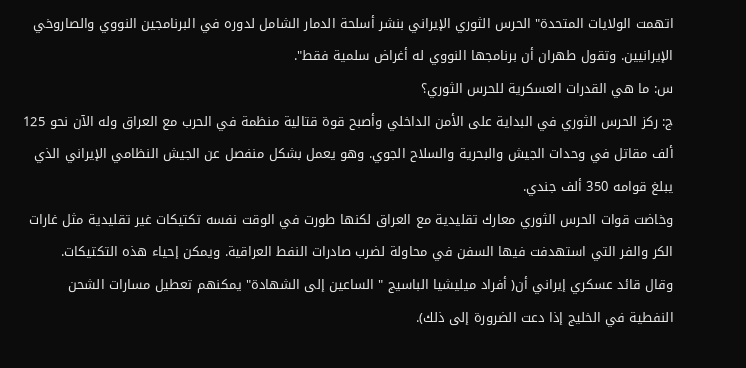اتهمت الولايات المتحدة" الحرس الثوري الإيراني بنشر أسلحة الدمار الشامل لدوره في البرنامجين النووي والصاروخي الإيرانيين. وتقول طهران أن برنامجها النووي له أغراض سلمية فقط".
س: ما هي القدرات العسكرية للحرس الثوري؟
ج: ركز الحرس الثوري في البداية على الأمن الداخلي وأصبح قوة قتالية منظمة في الحرب مع العراق وله الآن نحو 125 ألف مقاتل في وحدات الجيش والبحرية والسلاح الجوي. وهو يعمل بشكل منفصل عن الجيش النظامي الإيراني الذي يبلغ قوامه 350 ألف جندي.
وخاضت قوات الحرس الثوري معارك تقليدية مع العراق لكنها طورت في الوقت نفسه تكتيكات غير تقليدية مثل غارات الكر والفر التي استهدفت فيها السفن في محاولة لضرب صادرات النفط العراقية. ويمكن إحياء هذه التكتيكات.
وقال قائد عسكري إيراني أن( أفراد ميليشيا الباسيج " الساعين إلى الشهادة" يمكنهم تعطيل مسارات الشحن النفطية في الخليج إذا دعت الضرورة إلى ذلك).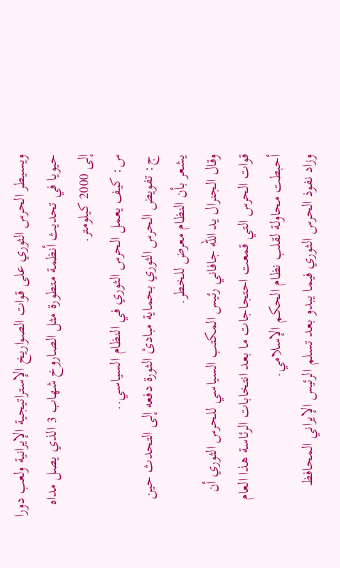ويسيطر الحرس الثوري على قوات الصواريخ الإستراتيجية الإيرانية ولعب دورا حيويا في تحديث أنظمة متطورة مثل الصاروخ شهاب 3 الذي يصل مداه إلى 2000 كيلومتر.
س: كيف يعمل الحرس الثوري في النظام السياسي..
ج: تفويض الحرس الثوري بحماية مبادئ الثورة دفعه إلى التحدث حين يشعر بأن النظام معرض للخطر.
وقال الجنرال يد الله جافاني رئيس المكتب السياسي للحرس الثوري أن قوات الحرس التي قمعت احتجاجات ما بعد انتخابات الرئاسة هذا العام أحبطت محاولة لقلب نظام الحكم الإسلامي.
وزاد نفوذ الحرس الثوري فيما يبدو بعد تسلم الرئيس الإيراني المحافظ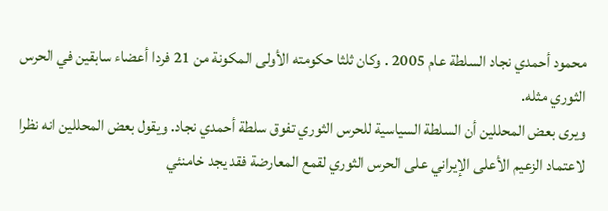محمود أحمدي نجاد السلطة عام 2005 . وكان ثلثا حكومته الأولى المكونة من 21 فردا أعضاء سابقين في الحرس الثوري مثله.
ويرى بعض المحللين أن السلطة السياسية للحرس الثوري تفوق سلطة أحمدي نجاد. ويقول بعض المحللين انه نظرا لاعتماد الزعيم الأعلى الإيراني على الحرس الثوري لقمع المعارضة فقد يجد خامنئي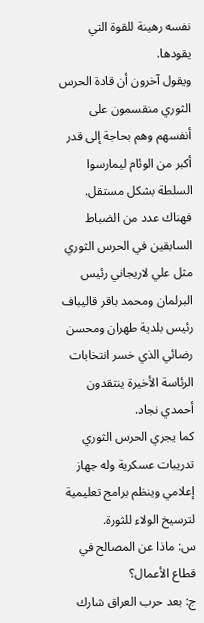نفسه رهينة للقوة التي يقودها.
ويقول آخرون أن قادة الحرس الثوري منقسمون على أنفسهم وهم بحاجة إلى قدر أكبر من الوئام ليمارسوا السلطة بشكل مستقل. فهناك عدد من الضباط السابقين في الحرس الثوري مثل علي لاريجاني رئيس البرلمان ومحمد باقر قاليباف رئيس بلدية طهران ومحسن رضائي الذي خسر انتخابات الرئاسة الأخيرة ينتقدون أحمدي نجاد.
كما يجري الحرس الثوري تدريبات عسكرية وله جهاز إعلامي وينظم برامج تعليمية لترسيخ الولاء للثورة.
س: ماذا عن المصالح في قطاع الأعمال؟
ج: بعد حرب العراق شارك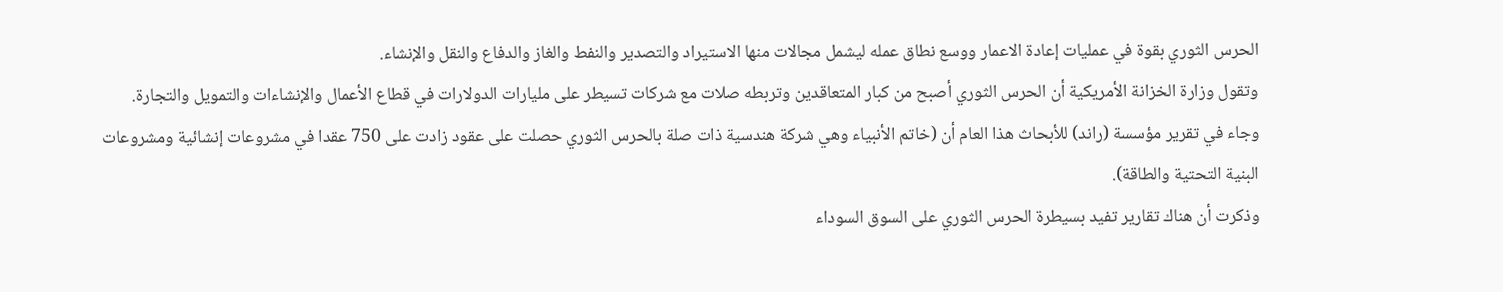الحرس الثوري بقوة في عمليات إعادة الاعمار ووسع نطاق عمله ليشمل مجالات منها الاستيراد والتصدير والنفط والغاز والدفاع والنقل والإنشاء.
وتقول وزارة الخزانة الأمريكية أن الحرس الثوري أصبح من كبار المتعاقدين وتربطه صلات مع شركات تسيطر على مليارات الدولارات في قطاع الأعمال والإنشاءات والتمويل والتجارة.
وجاء في تقرير مؤسسة (راند) للأبحاث هذا العام أن (خاتم الأنبياء وهي شركة هندسية ذات صلة بالحرس الثوري حصلت على عقود زادت على 750 عقدا في مشروعات إنشائية ومشروعات البنية التحتية والطاقة).
وذكرت أن هناك تقارير تفيد بسيطرة الحرس الثوري على السوق السوداء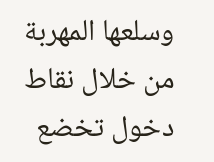وسلعها المهربة من خلال نقاط دخول تخضع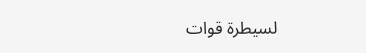لسيطرة قوات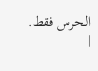الحرس فقط.
|